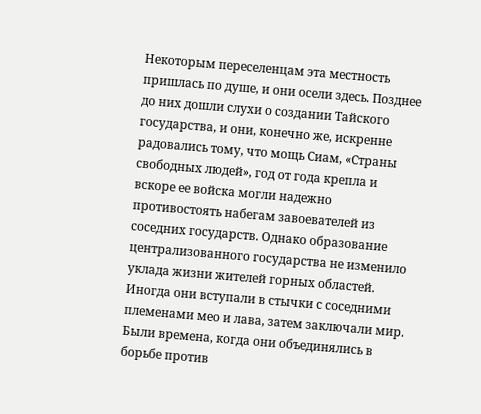Некоторым переселенцам эта местность пришлась по душе, и они осели здесь. Позднее до них дошли слухи о создании Тайского государства, и они, конечно же, искренне радовались тому, что мощь Сиам, «Страны свободных людей», год от года крепла и вскоре ее войска могли надежно противостоять набегам завоевателей из соседних государств. Однако образование централизованного государства не изменило уклада жизни жителей горных областей. Иногда они вступали в стычки с соседними племенами мео и лава, затем заключали мир. Были времена, когда они объединялись в борьбе против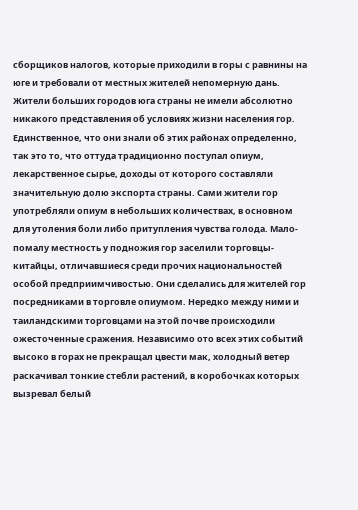сборщиков налогов, которые приходили в горы с равнины на юге и требовали от местных жителей непомерную дань.
Жители больших городов юга страны не имели абсолютно никакого представления об условиях жизни населения гор. Единственное, что они знали об этих районах определенно, так это то, что оттуда традиционно поступал опиум, лекарственное сырье, доходы от которого составляли значительную долю экспорта страны. Сами жители гор употребляли опиум в небольших количествах, в основном для утоления боли либо притупления чувства голода. Мало-помалу местность у подножия гор заселили торговцы-китайцы, отличавшиеся среди прочих национальностей особой предприимчивостью. Они сделались для жителей гор посредниками в торговле опиумом. Нередко между ними и таиландскими торговцами на этой почве происходили ожесточенные сражения. Независимо ото всех этих событий высоко в горах не прекращал цвести мак, холодный ветер раскачивал тонкие стебли растений, в коробочках которых вызревал белый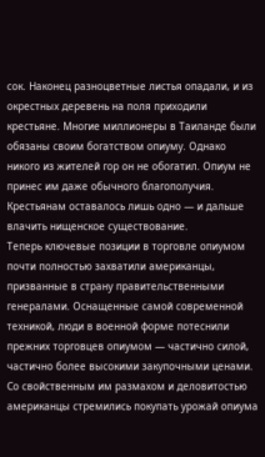сок. Наконец разноцветные листья опадали, и из окрестных деревень на поля приходили крестьяне. Многие миллионеры в Таиланде были обязаны своим богатством опиуму. Однако никого из жителей гор он не обогатил. Опиум не принес им даже обычного благополучия. Крестьянам оставалось лишь одно — и дальше влачить нищенское существование.
Теперь ключевые позиции в торговле опиумом почти полностью захватили американцы, призванные в страну правительственными генералами. Оснащенные самой современной техникой, люди в военной форме потеснили прежних торговцев опиумом — частично силой, частично более высокими закупочными ценами. Со свойственным им размахом и деловитостью американцы стремились покупать урожай опиума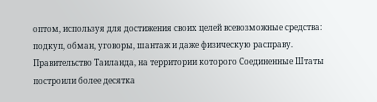оптом, используя для достижения своих целей всевозможные средства: подкуп, обман, уговоры, шантаж и даже физическую расправу. Правительство Таиланда, на территории которого Соединенные Штаты построили более десятка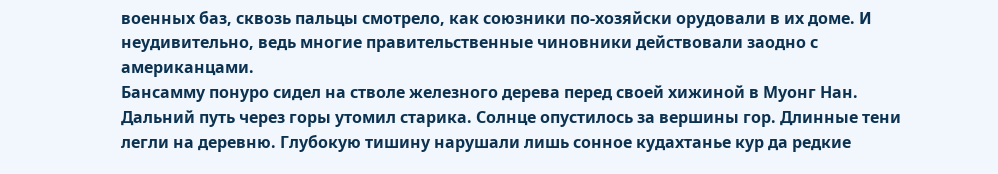военных баз, сквозь пальцы смотрело, как союзники по-хозяйски орудовали в их доме. И неудивительно, ведь многие правительственные чиновники действовали заодно с американцами.
Бансамму понуро сидел на стволе железного дерева перед своей хижиной в Муонг Нан. Дальний путь через горы утомил старика. Солнце опустилось за вершины гор. Длинные тени легли на деревню. Глубокую тишину нарушали лишь сонное кудахтанье кур да редкие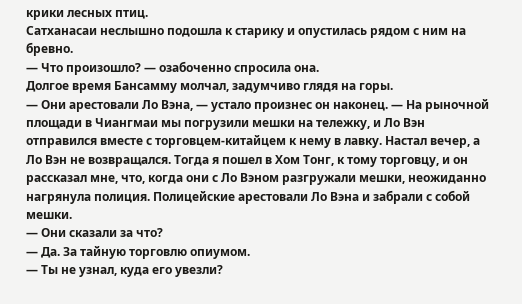крики лесных птиц.
Сатханасаи неслышно подошла к старику и опустилась рядом с ним на бревно.
— Что произошло? — озабоченно спросила она.
Долгое время Бансамму молчал, задумчиво глядя на горы.
— Они арестовали Ло Вэна, — устало произнес он наконец. — На рыночной площади в Чиангмаи мы погрузили мешки на тележку, и Ло Вэн отправился вместе с торговцем-китайцем к нему в лавку. Настал вечер, а Ло Вэн не возвращался. Тогда я пошел в Хом Тонг, к тому торговцу, и он рассказал мне, что, когда они с Ло Вэном разгружали мешки, неожиданно нагрянула полиция. Полицейские арестовали Ло Вэна и забрали с собой мешки.
— Они сказали за что?
— Да. За тайную торговлю опиумом.
— Ты не узнал, куда его увезли?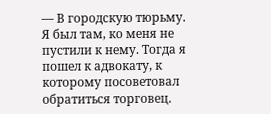— В городскую тюрьму. Я был там, ко меня не пустили к нему. Тогда я пошел к адвокату, к которому посоветовал обратиться торговец.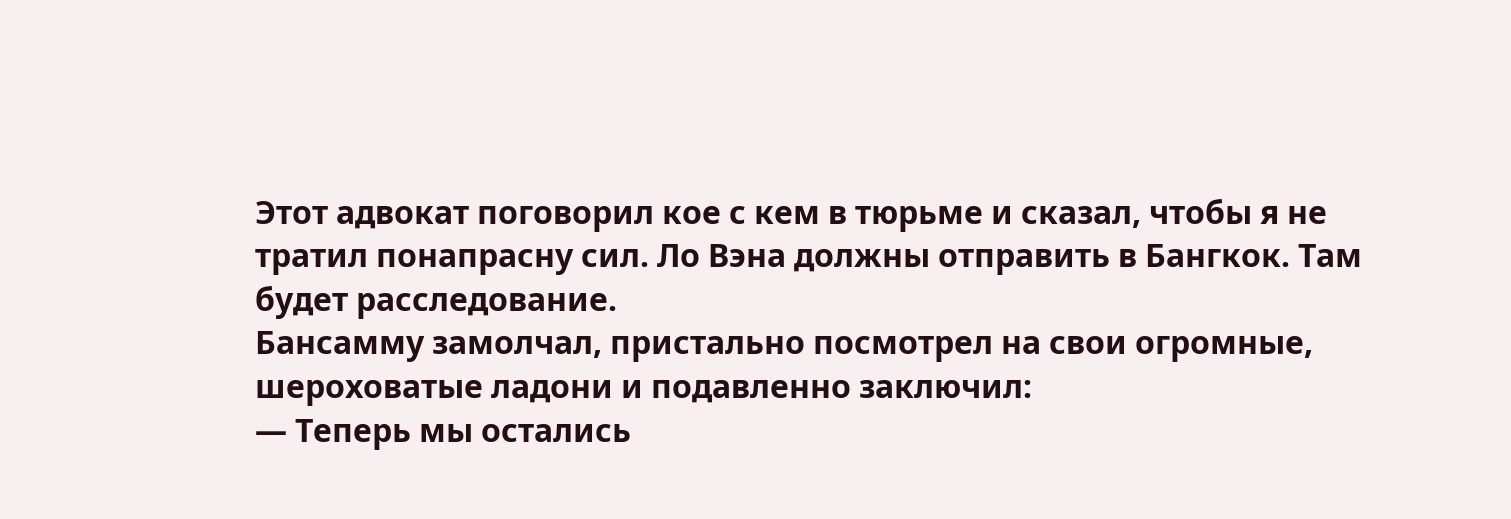Этот адвокат поговорил кое с кем в тюрьме и сказал, чтобы я не тратил понапрасну сил. Ло Вэна должны отправить в Бангкок. Там будет расследование.
Бансамму замолчал, пристально посмотрел на свои огромные, шероховатые ладони и подавленно заключил:
— Теперь мы остались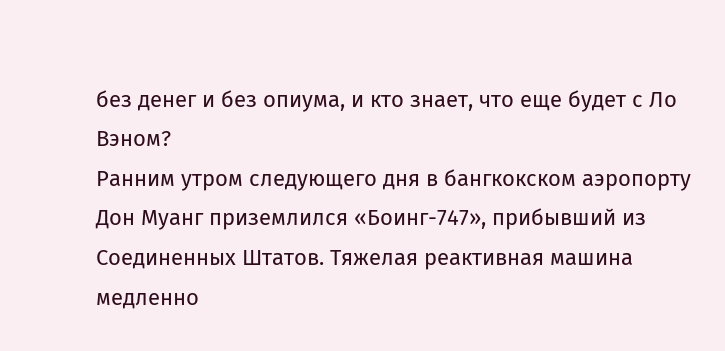без денег и без опиума, и кто знает, что еще будет с Ло Вэном?
Ранним утром следующего дня в бангкокском аэропорту Дон Муанг приземлился «Боинг-747», прибывший из Соединенных Штатов. Тяжелая реактивная машина медленно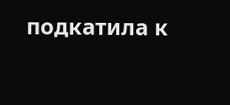подкатила к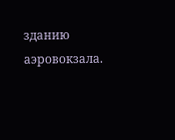зданию аэровокзала.